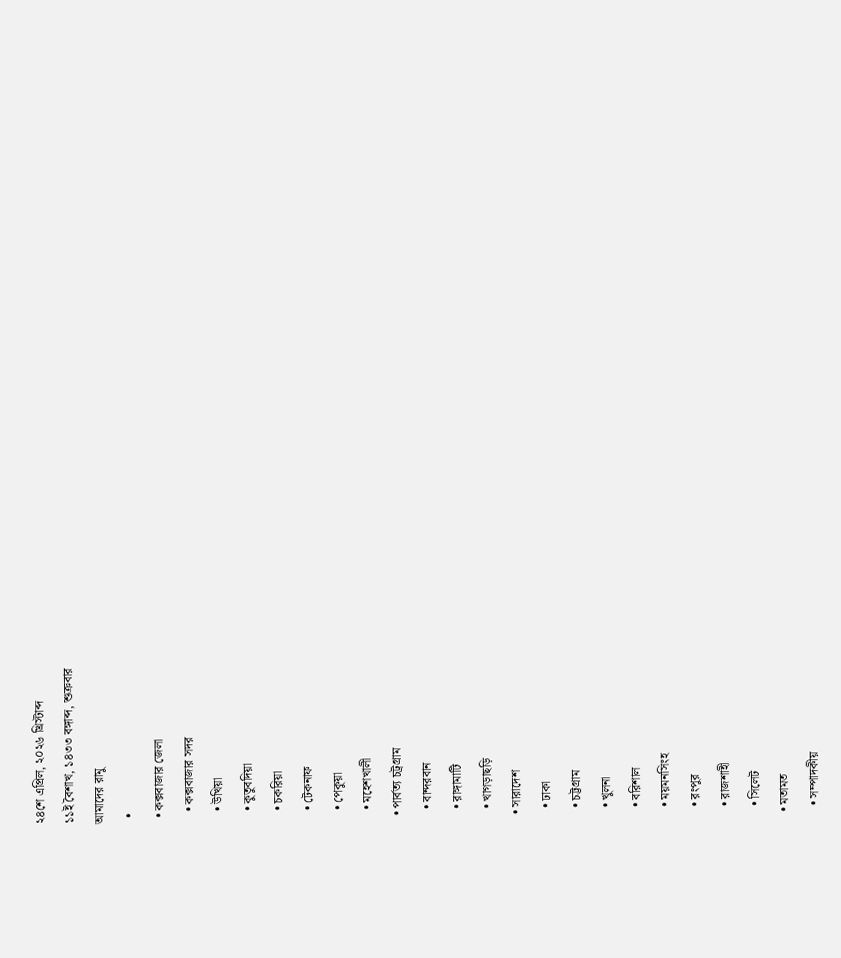২৪শে এপ্রিল, ২০২৬ খ্রিস্টাব্দ
১১ই বৈশাখ, ১৪৩৩ বঙ্গাব্দ, শুক্রবার
আমাদের রামু
  •
  • কক্সবাজার জেলা
    • কক্সবাজার সদর
    • উখিয়া
    • কুতুবদিয়া
    • চকরিয়া
    • টেকনাফ
    • পেকুয়া
    • মহেশখালী
  • পার্বত্য চট্রগ্রাম
    • বান্দরবান
    • রাঙ্গামাটি
    • খাগড়াছড়ি
  • সারাদেশ
    • ঢাকা
    • চট্টগ্রাম
    • খুলনা
    • বরিশাল
    • ময়মনসিংহ
    • রংপুর
    • রাজশাহী
    • সিলেট
  • মতামত
    • সম্পাদকীয়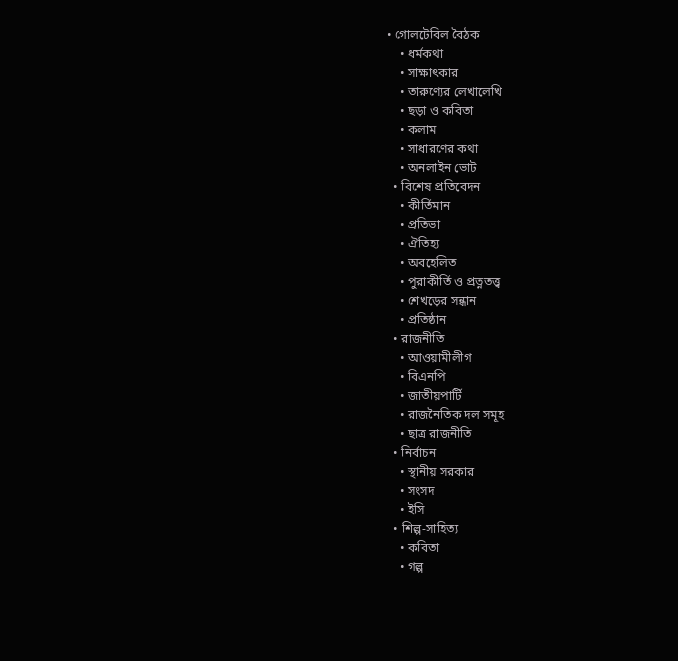• গোলটেবিল বৈঠক
    • ধর্মকথা
    • সাক্ষাৎকার
    • তারুণ্যের লেখালেখি
    • ছড়া ও কবিতা
    • কলাম
    • সাধারণের কথা
    • অনলাইন ভোট
  • বিশেষ প্রতিবেদন
    • কীর্তিমান
    • প্রতিভা
    • ঐতিহ্য
    • অবহেলিত
    • পুরাকীর্তি ও প্রত্নতত্ত্ব
    • শেখড়ের সন্ধান
    • প্রতিষ্ঠান
  • রাজনীতি
    • আওয়ামীলীগ
    • বিএনপি
    • জাতীয়পার্টি
    • রাজনৈতিক দল সমূহ
    • ছাত্র রাজনীতি
  • নির্বাচন
    • স্থানীয় সরকার
    • সংসদ
    • ইসি
  • শিল্প-সাহিত্য
    • কবিতা
    • গল্প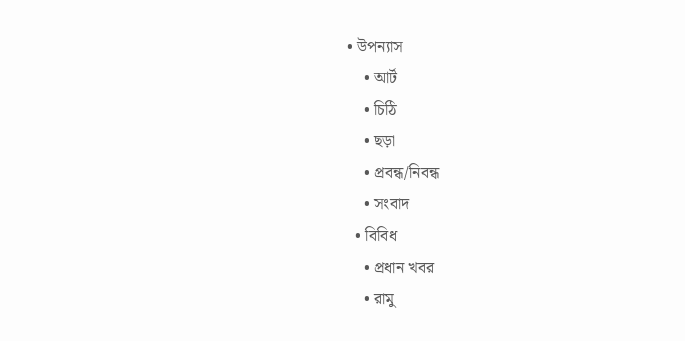• উপন্যাস
    • আর্ট
    • চিঠি
    • ছড়া
    • প্রবন্ধ/নিবন্ধ
    • সংবাদ
  • বিবিধ
    • প্রধান খবর
    • রামু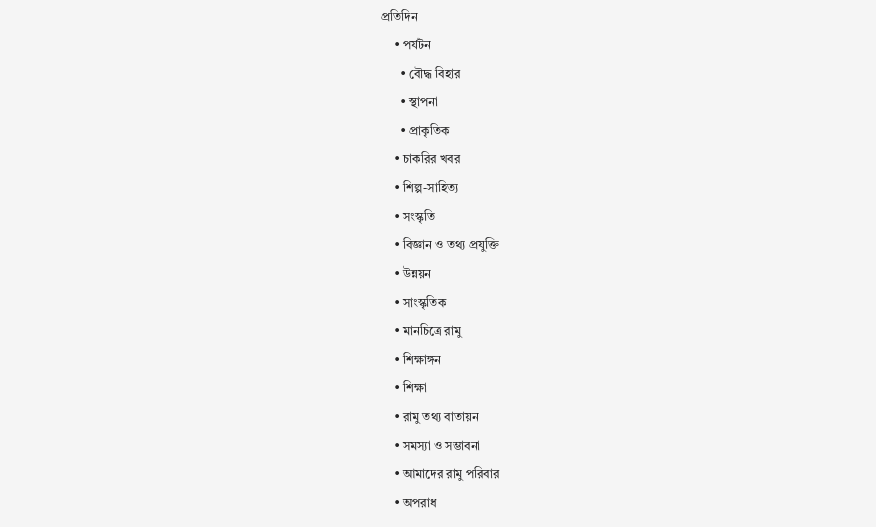প্রতিদিন
    • পর্যটন
      • বৌদ্ধ ‍বিহার
      • স্থাপনা
      • প্রাকৃতিক
    • চাকরির খবর
    • শিল্প-সাহিত্য
    • সংস্কৃতি
    • বিজ্ঞান ও তথ্য প্রযুক্তি
    • উন্নয়ন
    • সাংস্কৃতিক
    • মানচিত্রে রামু
    • শিক্ষাঙ্গন
    • শিক্ষা
    • রামু তথ্য বাতায়ন
    • সমস্যা ও সম্ভাবনা
    • আমাদের রামু পরিবার
    • অপরাধ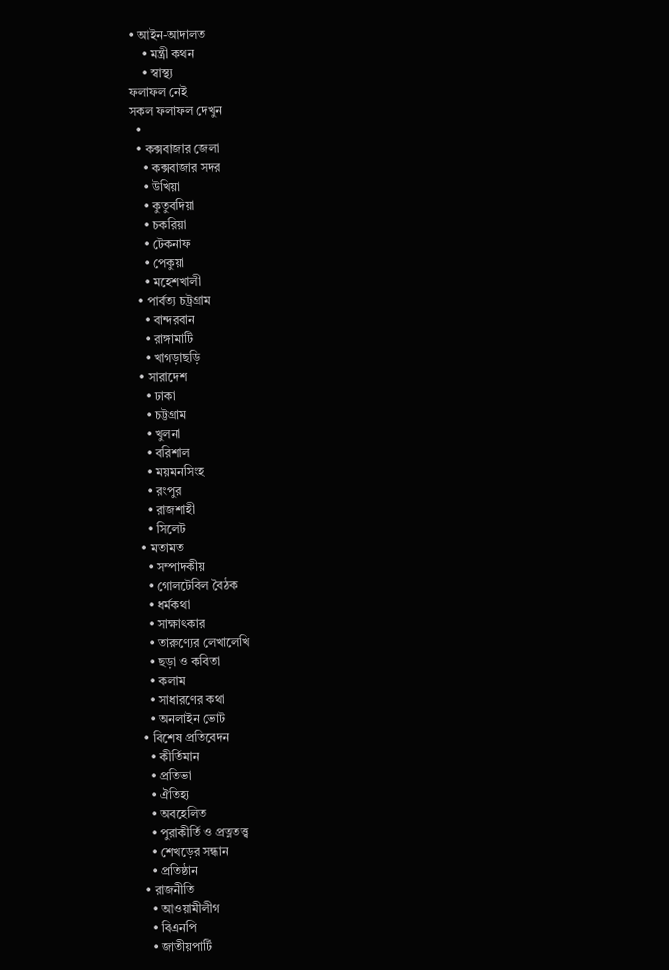• আইন-আদালত
    • মন্ত্রী কথন
    • স্বাস্থ্য
ফলাফল নেই
সকল ফলাফল দেখুন
  •
  • কক্সবাজার জেলা
    • কক্সবাজার সদর
    • উখিয়া
    • কুতুবদিয়া
    • চকরিয়া
    • টেকনাফ
    • পেকুয়া
    • মহেশখালী
  • পার্বত্য চট্রগ্রাম
    • বান্দরবান
    • রাঙ্গামাটি
    • খাগড়াছড়ি
  • সারাদেশ
    • ঢাকা
    • চট্টগ্রাম
    • খুলনা
    • বরিশাল
    • ময়মনসিংহ
    • রংপুর
    • রাজশাহী
    • সিলেট
  • মতামত
    • সম্পাদকীয়
    • গোলটেবিল বৈঠক
    • ধর্মকথা
    • সাক্ষাৎকার
    • তারুণ্যের লেখালেখি
    • ছড়া ও কবিতা
    • কলাম
    • সাধারণের কথা
    • অনলাইন ভোট
  • বিশেষ প্রতিবেদন
    • কীর্তিমান
    • প্রতিভা
    • ঐতিহ্য
    • অবহেলিত
    • পুরাকীর্তি ও প্রত্নতত্ত্ব
    • শেখড়ের সন্ধান
    • প্রতিষ্ঠান
  • রাজনীতি
    • আওয়ামীলীগ
    • বিএনপি
    • জাতীয়পার্টি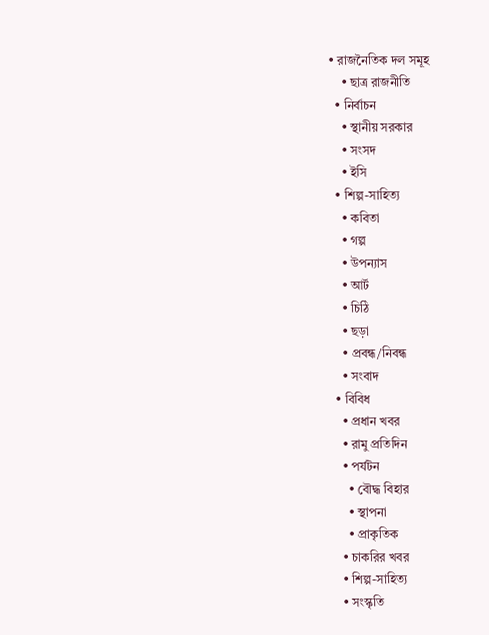• রাজনৈতিক দল সমূহ
    • ছাত্র রাজনীতি
  • নির্বাচন
    • স্থানীয় সরকার
    • সংসদ
    • ইসি
  • শিল্প-সাহিত্য
    • কবিতা
    • গল্প
    • উপন্যাস
    • আর্ট
    • চিঠি
    • ছড়া
    • প্রবন্ধ/নিবন্ধ
    • সংবাদ
  • বিবিধ
    • প্রধান খবর
    • রামু প্রতিদিন
    • পর্যটন
      • বৌদ্ধ ‍বিহার
      • স্থাপনা
      • প্রাকৃতিক
    • চাকরির খবর
    • শিল্প-সাহিত্য
    • সংস্কৃতি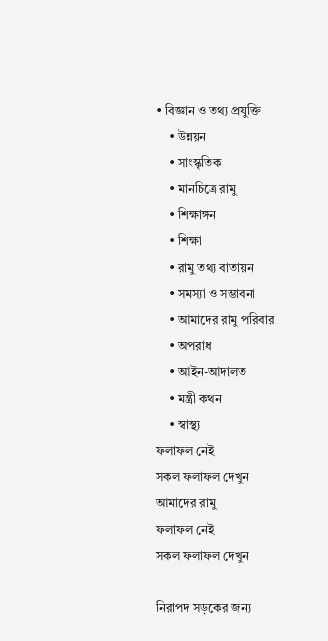• বিজ্ঞান ও তথ্য প্রযুক্তি
    • উন্নয়ন
    • সাংস্কৃতিক
    • মানচিত্রে রামু
    • শিক্ষাঙ্গন
    • শিক্ষা
    • রামু তথ্য বাতায়ন
    • সমস্যা ও সম্ভাবনা
    • আমাদের রামু পরিবার
    • অপরাধ
    • আইন-আদালত
    • মন্ত্রী কথন
    • স্বাস্থ্য
ফলাফল নেই
সকল ফলাফল দেখুন
আমাদের রামু
ফলাফল নেই
সকল ফলাফল দেখুন

নিরাপদ সড়কের জন্য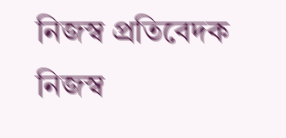নিজস্ব প্রতিবেদক নিজস্ব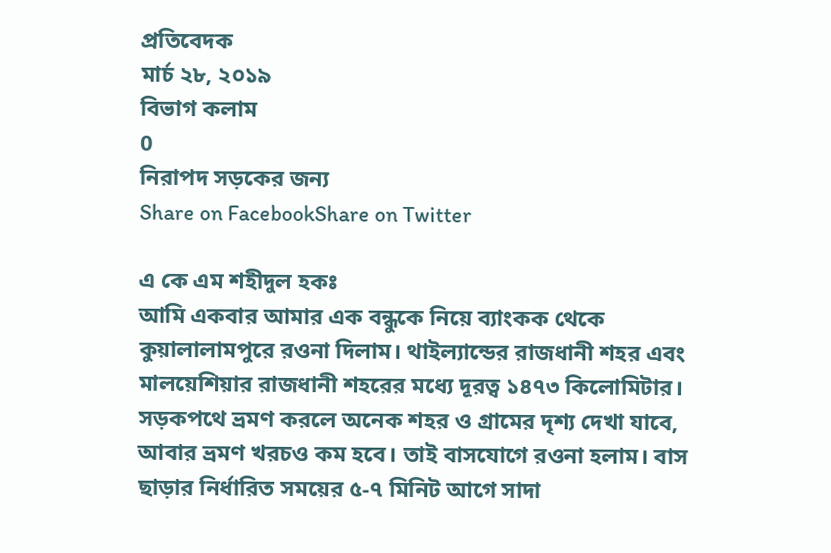প্রতিবেদক
মার্চ ২৮, ২০১৯
বিভাগ কলাম
0
নিরাপদ সড়কের জন্য
Share on FacebookShare on Twitter

এ কে এম শহীদুল হকঃ
আমি একবার আমার এক বন্ধুকে নিয়ে ব্যাংকক থেকে কুয়ালালামপুরে রওনা দিলাম। থাইল্যান্ডের রাজধানী শহর এবং মালয়েশিয়ার রাজধানী শহরের মধ্যে দূরত্ব ১৪৭৩ কিলোমিটার। সড়কপথে ভ্রমণ করলে অনেক শহর ও গ্রামের দৃশ্য দেখা যাবে, আবার ভ্রমণ খরচও কম হবে। তাই বাসযোগে রওনা হলাম। বাস ছাড়ার নির্ধারিত সময়ের ৫-৭ মিনিট আগে সাদা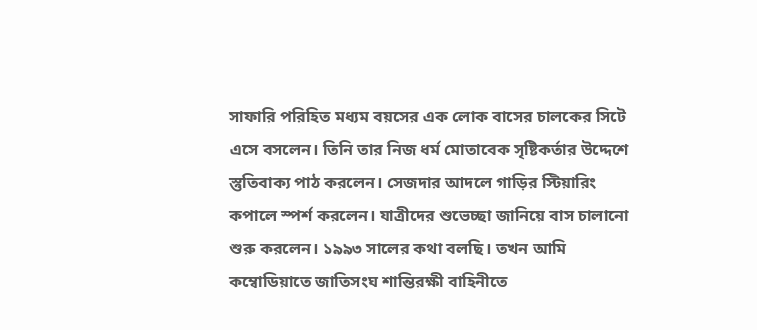সাফারি পরিহিত মধ্যম বয়সের এক লোক বাসের চালকের সিটে এসে বসলেন। তিনি তার নিজ ধর্ম মোতাবেক সৃষ্টিকর্তার উদ্দেশে স্তুতিবাক্য পাঠ করলেন। সেজদার আদলে গাড়ির স্টিয়ারিং কপালে স্পর্শ করলেন। যাত্রীদের শুভেচ্ছা জানিয়ে বাস চালানো শুরু করলেন। ১৯৯৩ সালের কথা বলছি। তখন আমি কম্বোডিয়াতে জাতিসংঘ শান্তিরক্ষী বাহিনীতে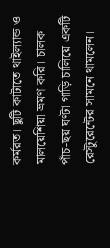কর্মরত। ছুটি কাটাতে থাইল্যান্ড ও মালয়েশিয়া ভ্রমণ করি। চালক পাঁচ-ছয় ঘণ্টা গাড়ি চালিয়ে একটি রেস্টুরেন্টের সামনে থামলেন।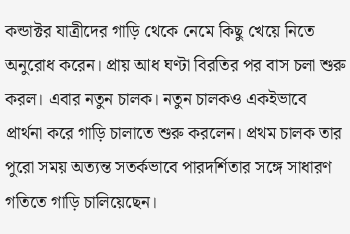কন্ডাক্টর যাত্রীদের গাড়ি থেকে নেমে কিছু খেয়ে নিতে অনুরোধ করেন। প্রায় আধ ঘণ্টা বিরতির পর বাস চলা শুরু করল। এবার নতুন চালক। নতুন চালকও একইভাবে প্রার্থনা করে গাড়ি চালাতে শুরু করলেন। প্রথম চালক তার পুরো সময় অত্যন্ত সতর্কভাবে পারদর্শিতার সঙ্গে সাধারণ গতিতে গাড়ি চালিয়েছেন।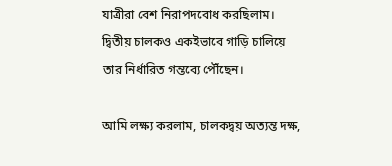যাত্রীরা বেশ নিরাপদবোধ করছিলাম। দ্বিতীয় চালকও একইভাবে গাড়ি চালিয়ে তার নির্ধারিত গন্তব্যে পৌঁছেন।

আমি লক্ষ্য করলাম, চালকদ্বয় অত্যন্ত দক্ষ,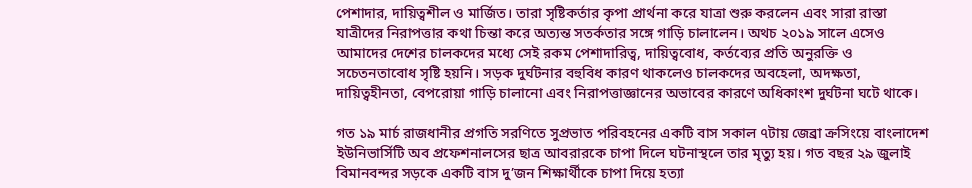পেশাদার, দায়িত্বশীল ও মার্জিত। তারা সৃষ্টিকর্তার কৃপা প্রার্থনা করে যাত্রা শুরু করলেন এবং সারা রাস্তা যাত্রীদের নিরাপত্তার কথা চিন্তা করে অত্যন্ত সতর্কতার সঙ্গে গাড়ি চালালেন। অথচ ২০১৯ সালে এসেও আমাদের দেশের চালকদের মধ্যে সেই রকম পেশাদারিত্ব, দায়িত্ববোধ, কর্তব্যের প্রতি অনুরক্তি ও সচেতনতাবোধ সৃষ্টি হয়নি। সড়ক দুর্ঘটনার বহুবিধ কারণ থাকলেও চালকদের অবহেলা, অদক্ষতা, দায়িত্বহীনতা, বেপরোয়া গাড়ি চালানো এবং নিরাপত্তাজ্ঞানের অভাবের কারণে অধিকাংশ দুর্ঘটনা ঘটে থাকে।

গত ১৯ মার্চ রাজধানীর প্রগতি সরণিতে সুপ্রভাত পরিবহনের একটি বাস সকাল ৭টায় জেব্রা ক্রসিংয়ে বাংলাদেশ ইউনিভার্সিটি অব প্রফেশনালসের ছাত্র আবরারকে চাপা দিলে ঘটনাস্থলে তার মৃত্যু হয়। গত বছর ২৯ জুলাই বিমানবন্দর সড়কে একটি বাস দু’জন শিক্ষার্থীকে চাপা দিয়ে হত্যা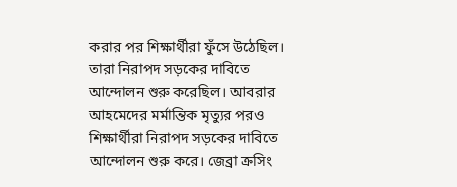করার পর শিক্ষার্থীরা ফুঁসে উঠেছিল। তারা নিরাপদ সড়কের দাবিতে আন্দোলন শুরু করেছিল। আবরার আহমেদের মর্মান্তিক মৃত্যুর পরও শিক্ষার্থীরা নিরাপদ সড়কের দাবিতে আন্দোলন শুরু করে। জেব্রা ক্রসিং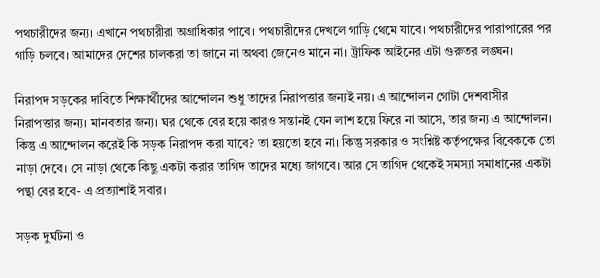পথচারীদের জন্য। এখানে পথচারীরা অগ্রাধিকার পাবে। পথচারীদের দেখলে গাড়ি থেমে যাবে। পথচারীদের পারাপারের পর গাড়ি চলবে। আমাদের দেশের চালকরা তা জানে না অথবা জেনেও মানে না। ট্রাফিক আইনের এটা গুরুতর লঙ্ঘন।

নিরাপদ সড়কের দাবিতে শিক্ষার্থীদের আন্দোলন শুধু তাদের নিরাপত্তার জন্যই নয়। এ আন্দোলন গোটা দেশবাসীর নিরাপত্তার জন্য। মানবতার জন্য। ঘর থেকে বের হয়ে কারও সন্তানই যেন লাশ হয়ে ফিরে না আসে, তার জন্য এ আন্দোলন। কিন্তু এ আন্দোলন করেই কি সড়ক নিরাপদ করা যাবে? তা হয়তো হবে না। কিন্তু সরকার ও সংশ্নিষ্ট কর্তৃপক্ষের বিবেককে তো নাড়া দেবে। সে নাড়া থেকে কিছু একটা করার তাগিদ তাদের মধ্যে জাগবে। আর সে তাগিদ থেকেই সমস্যা সমাধানের একটা পন্থা বের হবে- এ প্রত্যাশাই সবার।

সড়ক দুর্ঘটনা ও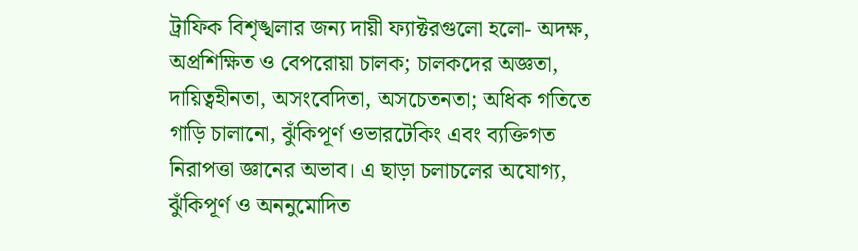ট্রাফিক বিশৃঙ্খলার জন্য দায়ী ফ্যাক্টরগুলো হলো- অদক্ষ, অপ্রশিক্ষিত ও বেপরোয়া চালক; চালকদের অজ্ঞতা, দায়িত্বহীনতা, অসংবেদিতা, অসচেতনতা; অধিক গতিতে গাড়ি চালানো, ঝুঁকিপূর্ণ ওভারটেকিং এবং ব্যক্তিগত নিরাপত্তা জ্ঞানের অভাব। এ ছাড়া চলাচলের অযোগ্য, ঝুঁকিপূর্ণ ও অননুমোদিত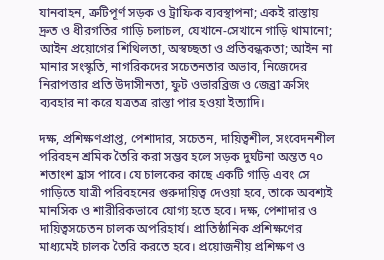যানবাহন, ত্রুটিপূর্ণ সড়ক ও ট্রাফিক ব্যবস্থাপনা; একই রাস্তায় দ্রুত ও ধীরগতির গাড়ি চলাচল, যেখানে-সেখানে গাড়ি থামানো; আইন প্রয়োগের শিথিলতা, অস্বচ্ছতা ও প্রতিবন্ধকতা; আইন না মানার সংস্কৃতি, নাগরিকদের সচেতনতার অভাব, নিজেদের নিরাপত্তার প্রতি উদাসীনতা, ফুট ওভারব্রিজ ও জেব্রা ক্রসিং ব্যবহার না করে যত্রতত্র রাস্তা পার হওয়া ইত্যাদি।

দক্ষ, প্রশিক্ষণপ্রাপ্ত, পেশাদার, সচেতন, দায়িত্বশীল, সংবেদনশীল পরিবহন শ্রমিক তৈরি করা সম্ভব হলে সড়ক দুর্ঘটনা অন্তত ৭০ শতাংশ হ্রাস পাবে। যে চালকের কাছে একটি গাড়ি এবং সে গাড়িতে যাত্রী পরিবহনের গুরুদায়িত্ব দেওয়া হবে, তাকে অবশ্যই মানসিক ও শারীরিকভাবে যোগ্য হতে হবে। দক্ষ, পেশাদার ও দায়িত্বসচেতন চালক অপরিহার্য। প্রাতিষ্ঠানিক প্রশিক্ষণের মাধ্যমেই চালক তৈরি করতে হবে। প্রয়োজনীয় প্রশিক্ষণ ও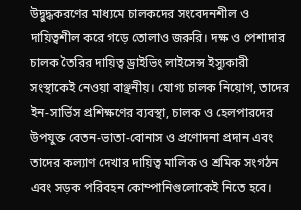উদ্বুদ্ধকরণের মাধ্যমে চালকদের সংবেদনশীল ও দায়িত্বশীল করে গড়ে তোলাও জরুরি। দক্ষ ও পেশাদার চালক তৈরির দায়িত্ব ড্রাইভিং লাইসেন্স ইস্যুকারী সংস্থাকেই নেওয়া বাঞ্ছনীয়। যোগ্য চালক নিয়োগ, তাদের ইন-সার্ভিস প্রশিক্ষণের ব্যবস্থা, চালক ও হেলপারদের উপযুক্ত বেতন-ভাতা-বোনাস ও প্রণোদনা প্রদান এবং তাদের কল্যাণ দেখার দায়িত্ব মালিক ও শ্রমিক সংগঠন এবং সড়ক পরিবহন কোম্পানিগুলোকেই নিতে হবে।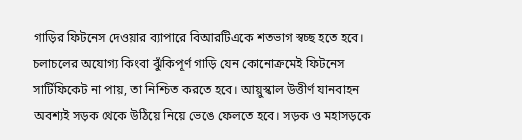গাড়ির ফিটনেস দেওয়ার ব্যাপারে বিআরটিএকে শতভাগ স্বচ্ছ হতে হবে। চলাচলের অযোগ্য কিংবা ঝুঁকিপূর্ণ গাড়ি যেন কোনোক্রমেই ফিটনেস সার্টিফিকেট না পায়, তা নিশ্চিত করতে হবে। আয়ুস্কাল উত্তীর্ণ যানবাহন অবশ্যই সড়ক থেকে উঠিয়ে নিয়ে ভেঙে ফেলতে হবে। সড়ক ও মহাসড়কে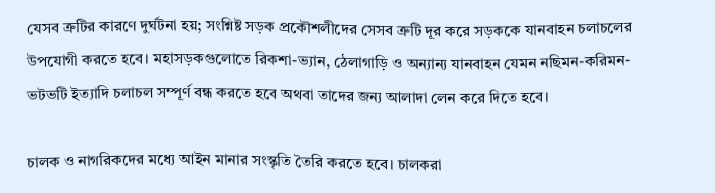যেসব ত্রুটির কারণে দুর্ঘটনা হয়; সংশ্নিষ্ট সড়ক প্রকৌশলীদের সেসব ত্রুটি দূর করে সড়ককে যানবাহন চলাচলের উপযোগী করতে হবে। মহাসড়কগুলোতে রিকশা-ভ্যান, ঠেলাগাড়ি ও অন্যান্য যানবাহন যেমন নছিমন-করিমন-ভটভটি ইত্যাদি চলাচল সম্পূর্ণ বন্ধ করতে হবে অথবা তাদের জন্য আলাদা লেন করে দিতে হবে।

চালক ও নাগরিকদের মধ্যে আইন মানার সংস্কৃতি তৈরি করতে হবে। চালকরা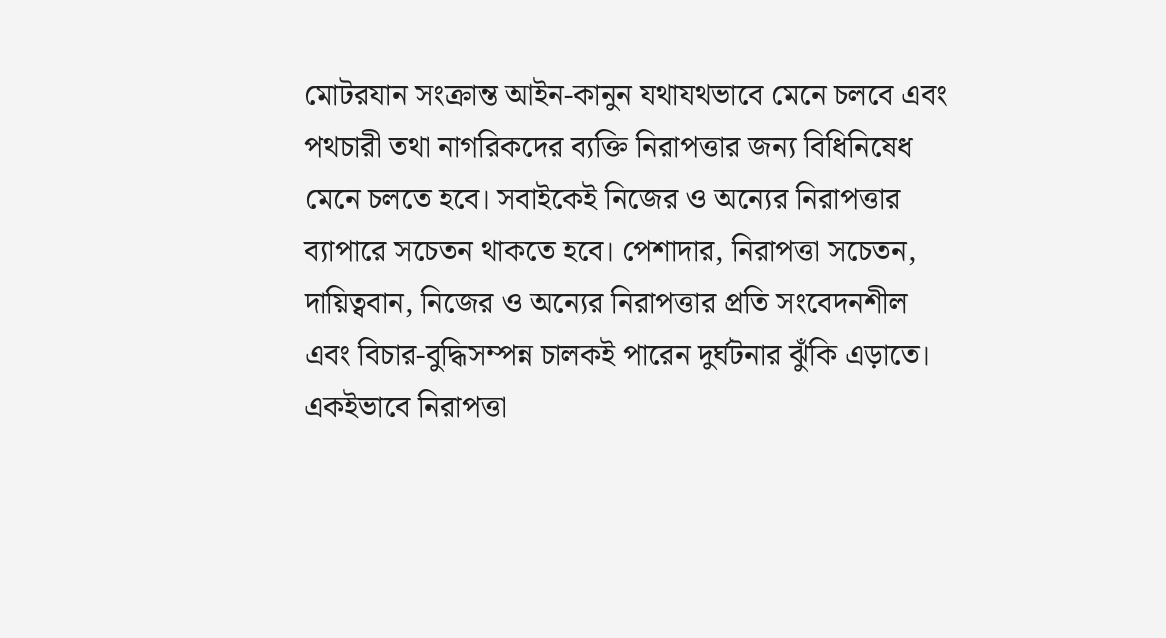মোটরযান সংক্রান্ত আইন-কানুন যথাযথভাবে মেনে চলবে এবং পথচারী তথা নাগরিকদের ব্যক্তি নিরাপত্তার জন্য বিধিনিষেধ মেনে চলতে হবে। সবাইকেই নিজের ও অন্যের নিরাপত্তার ব্যাপারে সচেতন থাকতে হবে। পেশাদার, নিরাপত্তা সচেতন, দায়িত্ববান, নিজের ও অন্যের নিরাপত্তার প্রতি সংবেদনশীল এবং বিচার-বুদ্ধিসম্পন্ন চালকই পারেন দুর্ঘটনার ঝুঁকি এড়াতে। একইভাবে নিরাপত্তা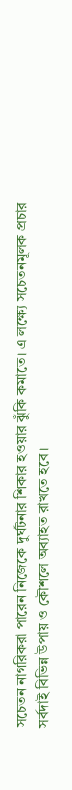সচেতন নাগরিকরা পারেন নিজেকে দুর্ঘটনার শিকার হওয়ার ঝুঁকি কমাতে। এ লক্ষ্যে সচেতনমূলক প্রচার সর্বদাই বিভিন্ন উপায় ও কৌশলে অব্যাহত রাখতে হবে।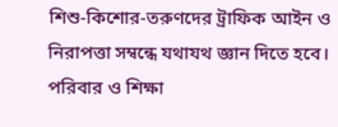শিশু-কিশোর-তরুণদের ট্রাফিক আইন ও নিরাপত্তা সম্বন্ধে যথাযথ জ্ঞান দিতে হবে। পরিবার ও শিক্ষা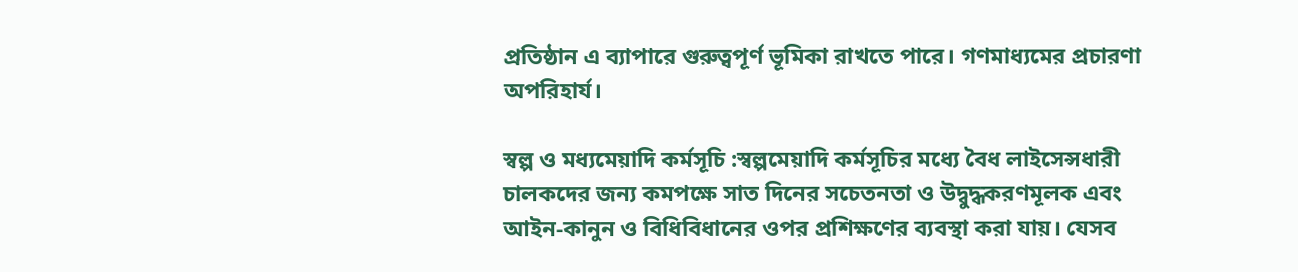প্রতিষ্ঠান এ ব্যাপারে গুরুত্বপূর্ণ ভূমিকা রাখতে পারে। গণমাধ্যমের প্রচারণা অপরিহার্য।

স্বল্প ও মধ্যমেয়াদি কর্মসূচি :স্বল্পমেয়াদি কর্মসূচির মধ্যে বৈধ লাইসেন্সধারী চালকদের জন্য কমপক্ষে সাত দিনের সচেতনতা ও উদ্বুদ্ধকরণমূলক এবং আইন-কানুন ও বিধিবিধানের ওপর প্রশিক্ষণের ব্যবস্থা করা যায়। যেসব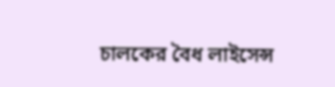চালকের বৈধ লাইসেন্স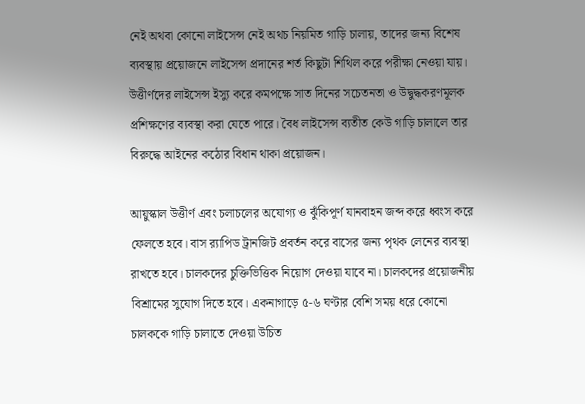নেই অথবা কোনো লাইসেন্স নেই অথচ নিয়মিত গাড়ি চালায়, তাদের জন্য বিশেষ ব্যবস্থায় প্রয়োজনে লাইসেন্স প্রদানের শর্ত কিছুটা শিথিল করে পরীক্ষা নেওয়া যায়। উত্তীর্ণদের লাইসেন্স ইস্যু করে কমপক্ষে সাত দিনের সচেতনতা ও উদ্বুদ্ধকরণমূলক প্রশিক্ষণের ব্যবস্থা করা যেতে পারে। বৈধ লাইসেন্স ব্যতীত কেউ গাড়ি চালালে তার বিরুদ্ধে আইনের কঠোর বিধান থাকা প্রয়োজন।

আয়ুস্কাল উত্তীর্ণ এবং চলাচলের অযোগ্য ও ঝুঁকিপূর্ণ যানবাহন জব্দ করে ধ্বংস করে ফেলতে হবে। বাস র‌্যাপিড ট্রানজিট প্রবর্তন করে বাসের জন্য পৃথক লেনের ব্যবস্থা রাখতে হবে। চালকদের চুক্তিভিত্তিক নিয়োগ দেওয়া যাবে না। চালকদের প্রয়োজনীয় বিশ্রামের সুযোগ দিতে হবে। একনাগাড়ে ৫-৬ ঘণ্টার বেশি সময় ধরে কোনো চালককে গাড়ি চালাতে দেওয়া উচিত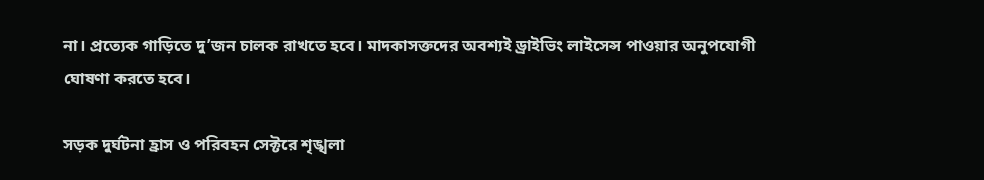না। প্রত্যেক গাড়িতে দু’জন চালক রাখতে হবে। মাদকাসক্তদের অবশ্যই ড্রাইভিং লাইসেন্স পাওয়ার অনুপযোগী ঘোষণা করতে হবে।

সড়ক দুর্ঘটনা হ্রাস ও পরিবহন সেক্টরে শৃঙ্খলা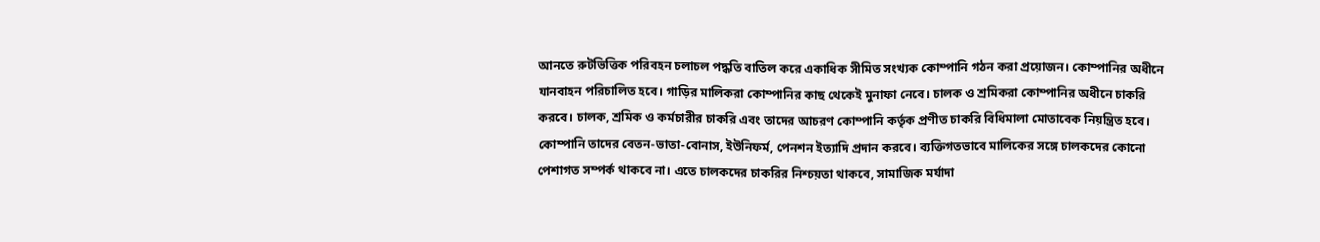আনতে রুটভিত্তিক পরিবহন চলাচল পদ্ধতি বাতিল করে একাধিক সীমিত সংখ্যক কোম্পানি গঠন করা প্রয়োজন। কোম্পানির অধীনে যানবাহন পরিচালিত হবে। গাড়ির মালিকরা কোম্পানির কাছ থেকেই মুনাফা নেবে। চালক ও শ্রমিকরা কোম্পানির অধীনে চাকরি করবে। চালক, শ্রমিক ও কর্মচারীর চাকরি এবং তাদের আচরণ কোম্পানি কর্তৃক প্রণীত চাকরি বিধিমালা মোতাবেক নিয়ন্ত্রিত হবে। কোম্পানি তাদের বেতন-ভাতা-বোনাস, ইউনিফর্ম, পেনশন ইত্যাদি প্রদান করবে। ব্যক্তিগতভাবে মালিকের সঙ্গে চালকদের কোনো পেশাগত সম্পর্ক থাকবে না। এতে চালকদের চাকরির নিশ্চয়তা থাকবে, সামাজিক মর্যাদা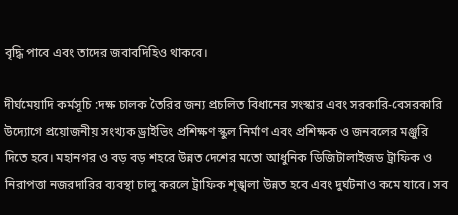বৃদ্ধি পাবে এবং তাদের জবাবদিহিও থাকবে।

দীর্ঘমেয়াদি কর্মসূচি :দক্ষ চালক তৈরির জন্য প্রচলিত বিধানের সংস্কার এবং সরকারি-বেসরকারি উদ্যোগে প্রয়োজনীয় সংখ্যক ড্রাইভিং প্রশিক্ষণ স্কুল নির্মাণ এবং প্রশিক্ষক ও জনবলের মঞ্জুরি দিতে হবে। মহানগর ও বড় বড় শহরে উন্নত দেশের মতো আধুনিক ডিজিটালাইজড ট্রাফিক ও নিরাপত্তা নজরদারির ব্যবস্থা চালু করলে ট্রাফিক শৃঙ্খলা উন্নত হবে এবং দুর্ঘটনাও কমে যাবে। সব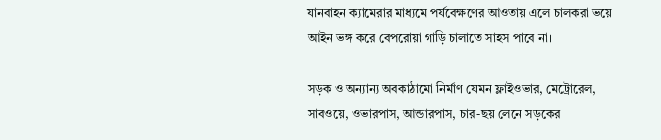যানবাহন ক্যামেরার মাধ্যমে পর্যবেক্ষণের আওতায় এলে চালকরা ভয়ে আইন ভঙ্গ করে বেপরোয়া গাড়ি চালাতে সাহস পাবে না।

সড়ক ও অন্যান্য অবকাঠামো নির্মাণ যেমন ফ্লাইওভার, মেট্রোরেল, সাবওয়ে, ওভারপাস, আন্ডারপাস, চার-ছয় লেনে সড়কের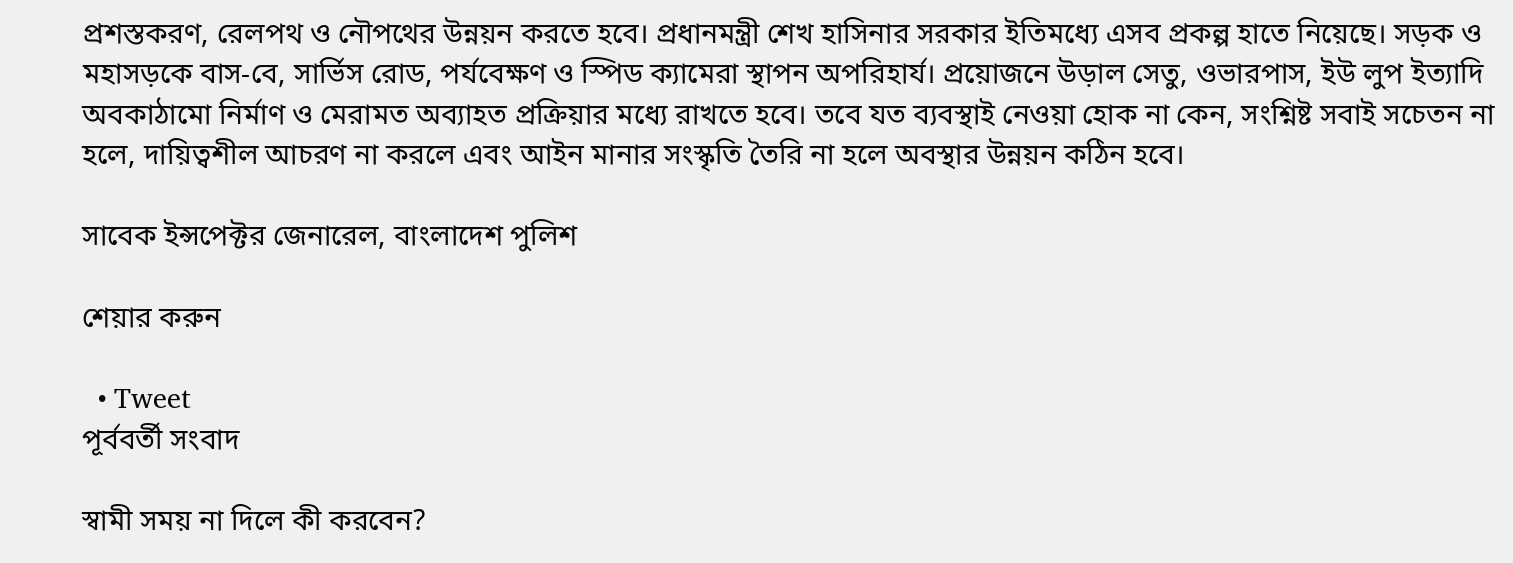প্রশস্তকরণ, রেলপথ ও নৌপথের উন্নয়ন করতে হবে। প্রধানমন্ত্রী শেখ হাসিনার সরকার ইতিমধ্যে এসব প্রকল্প হাতে নিয়েছে। সড়ক ও মহাসড়কে বাস-বে, সার্ভিস রোড, পর্যবেক্ষণ ও স্পিড ক্যামেরা স্থাপন অপরিহার্য। প্রয়োজনে উড়াল সেতু, ওভারপাস, ইউ লুপ ইত্যাদি অবকাঠামো নির্মাণ ও মেরামত অব্যাহত প্রক্রিয়ার মধ্যে রাখতে হবে। তবে যত ব্যবস্থাই নেওয়া হোক না কেন, সংশ্নিষ্ট সবাই সচেতন না হলে, দায়িত্বশীল আচরণ না করলে এবং আইন মানার সংস্কৃতি তৈরি না হলে অবস্থার উন্নয়ন কঠিন হবে।

সাবেক ইন্সপেক্টর জেনারেল, বাংলাদেশ পুলিশ

শেয়ার করুন

  • Tweet
পূর্ববর্তী সংবাদ

স্বামী সময় না দিলে কী করবেন?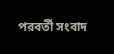পরবর্তী সংবাদ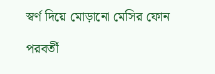স্বর্ণ দিয়ে মোড়ানো মেসির ফোন

পরবর্তী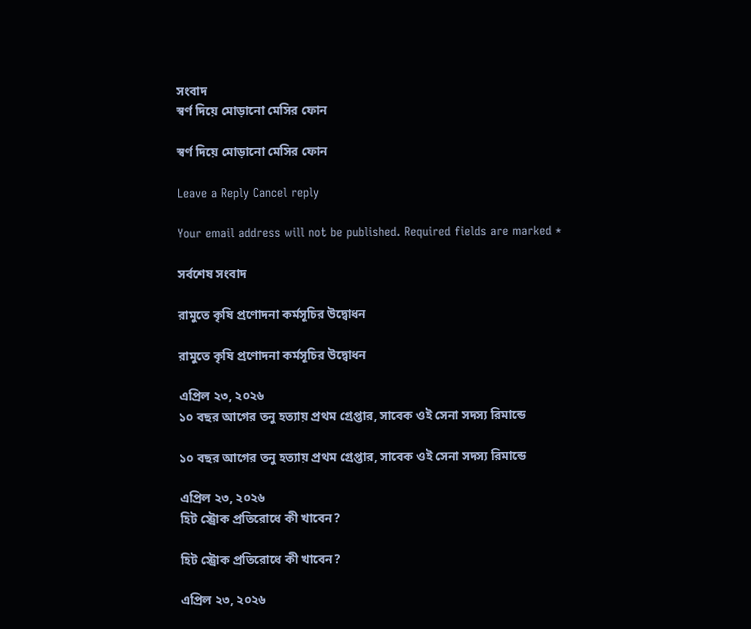সংবাদ
স্বর্ণ দিয়ে মোড়ানো মেসির ফোন

স্বর্ণ দিয়ে মোড়ানো মেসির ফোন

Leave a Reply Cancel reply

Your email address will not be published. Required fields are marked *

সর্বশেষ সংবাদ

রামুতে কৃষি প্রণোদনা কর্মসূচির উদ্বোধন

রামুতে কৃষি প্রণোদনা কর্মসূচির উদ্বোধন

এপ্রিল ২৩, ২০২৬
১০ বছর আগের তনু হত্যায় প্রথম গ্রেপ্তার, সাবেক ওই সেনা সদস্য রিমান্ডে

১০ বছর আগের তনু হত্যায় প্রথম গ্রেপ্তার, সাবেক ওই সেনা সদস্য রিমান্ডে

এপ্রিল ২৩, ২০২৬
হিট স্ট্রোক প্রতিরোধে কী খাবেন?

হিট স্ট্রোক প্রতিরোধে কী খাবেন?

এপ্রিল ২৩, ২০২৬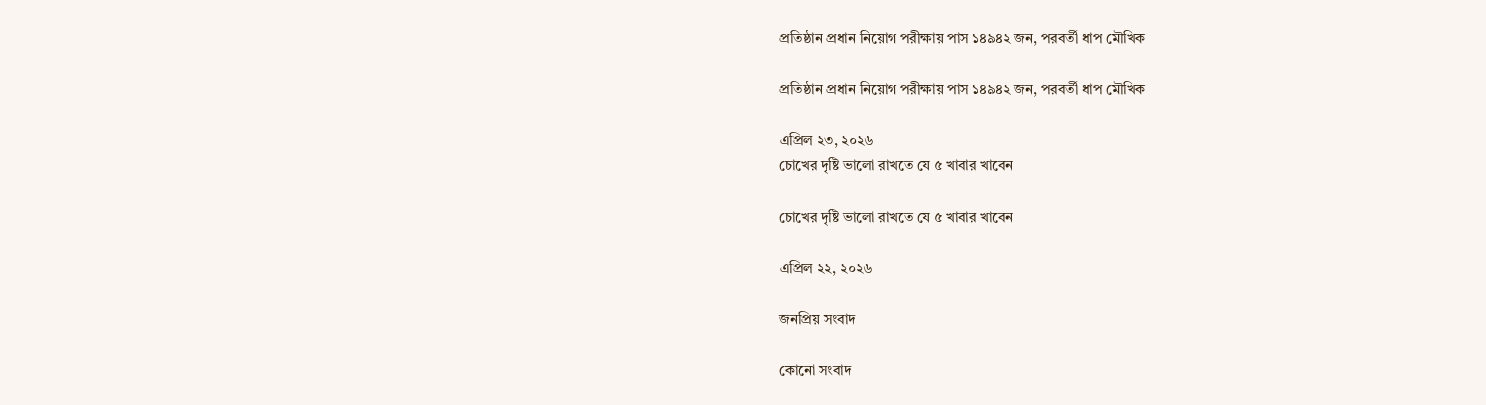প্রতিষ্ঠান প্রধান নিয়োগ পরীক্ষায় পাস ১৪৯৪২ জন, পরবর্তী ধাপ মৌখিক

প্রতিষ্ঠান প্রধান নিয়োগ পরীক্ষায় পাস ১৪৯৪২ জন, পরবর্তী ধাপ মৌখিক

এপ্রিল ২৩, ২০২৬
চোখের দৃষ্টি ভালো রাখতে যে ৫ খাবার খাবেন

চোখের দৃষ্টি ভালো রাখতে যে ৫ খাবার খাবেন

এপ্রিল ২২, ২০২৬

জনপ্রিয় সংবাদ

কোনো সংবাদ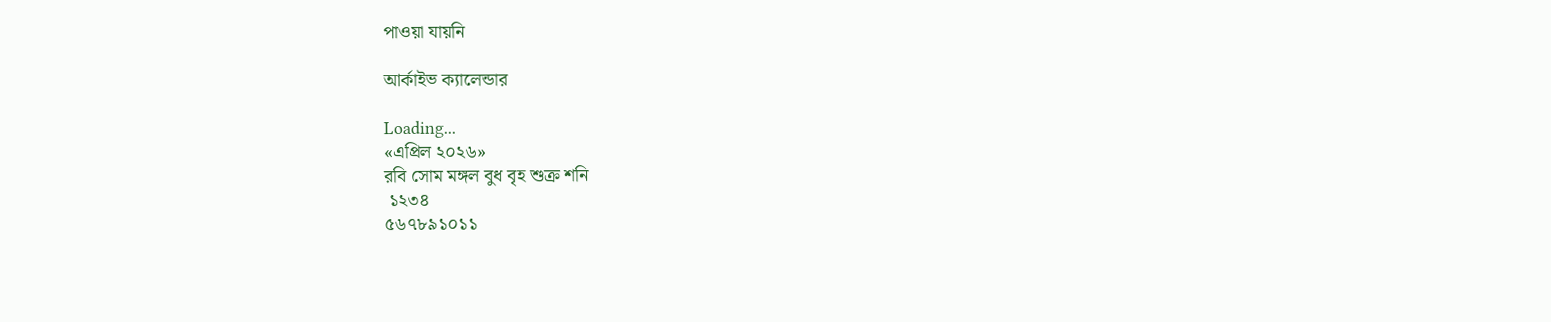পাওয়া যায়নি

আর্কাইভ ক্যালেন্ডার

Loading...
«এপ্রিল ২০২৬»
রবি সোম মঙ্গল বুধ বৃহ শুক্র শনি
 ১২৩৪
৫৬৭৮৯১০১১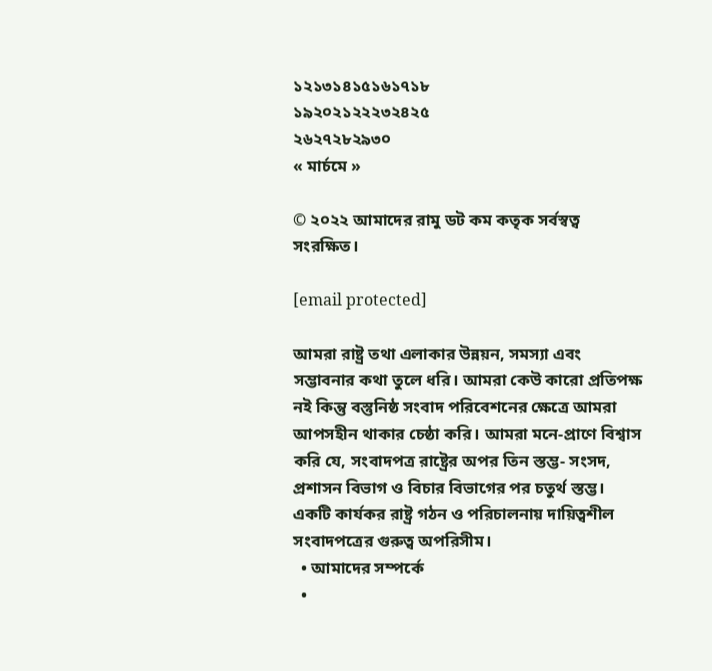১২১৩১৪১৫১৬১৭১৮
১৯২০২১২২২৩২৪২৫
২৬২৭২৮২৯৩০
« মার্চমে »

© ২০২২ আমাদের রামু ডট কম কতৃক সর্বস্বত্ব সংরক্ষিত।

[email protected]

আমরা রাষ্ট্র তথা এলাকার উন্নয়ন, সমস্যা এবং সম্ভাবনার কথা তুলে ধরি। আমরা কেউ কারো প্রতিপক্ষ নই কিন্তু বস্তুনিষ্ঠ সংবাদ পরিবেশনের ক্ষেত্রে আমরা আপসহীন থাকার চেষ্ঠা করি। আমরা মনে-প্রাণে বিশ্বাস করি যে, সংবাদপত্র রাষ্ট্রের অপর তিন স্তম্ভ- সংসদ, প্রশাসন বিভাগ ও বিচার বিভাগের পর চতুর্থ স্তম্ভ। একটি কার্যকর রাষ্ট্র গঠন ও পরিচালনায় দায়িত্বশীল সংবাদপত্রের গুরুত্ব অপরিসীম।
  • আমাদের সম্পর্কে
  •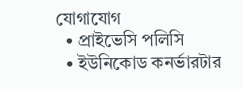যোগাযোগ
  • প্রাইভেসি পলিসি
  • ইউনিকোড কনর্ভারটার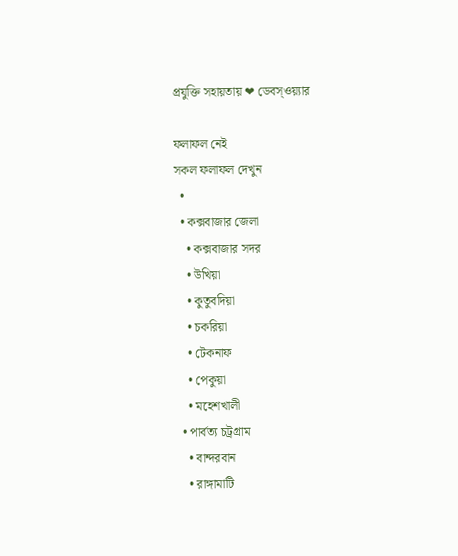প্রযুক্তি সহায়তায় ❤ ডেবস্ওয়্যার

ফলাফল নেই
সকল ফলাফল দেখুন
  •
  • কক্সবাজার জেলা
    • কক্সবাজার সদর
    • উখিয়া
    • কুতুবদিয়া
    • চকরিয়া
    • টেকনাফ
    • পেকুয়া
    • মহেশখালী
  • পার্বত্য চট্রগ্রাম
    • বান্দরবান
    • রাঙ্গামাটি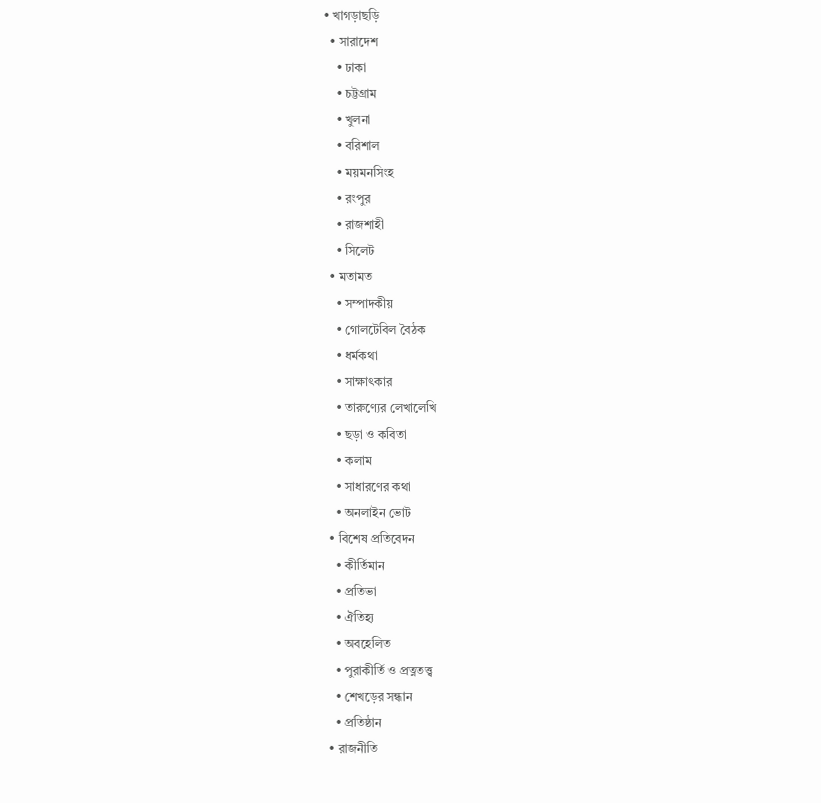• খাগড়াছড়ি
  • সারাদেশ
    • ঢাকা
    • চট্টগ্রাম
    • খুলনা
    • বরিশাল
    • ময়মনসিংহ
    • রংপুর
    • রাজশাহী
    • সিলেট
  • মতামত
    • সম্পাদকীয়
    • গোলটেবিল বৈঠক
    • ধর্মকথা
    • সাক্ষাৎকার
    • তারুণ্যের লেখালেখি
    • ছড়া ও কবিতা
    • কলাম
    • সাধারণের কথা
    • অনলাইন ভোট
  • বিশেষ প্রতিবেদন
    • কীর্তিমান
    • প্রতিভা
    • ঐতিহ্য
    • অবহেলিত
    • পুরাকীর্তি ও প্রত্নতত্ত্ব
    • শেখড়ের সন্ধান
    • প্রতিষ্ঠান
  • রাজনীতি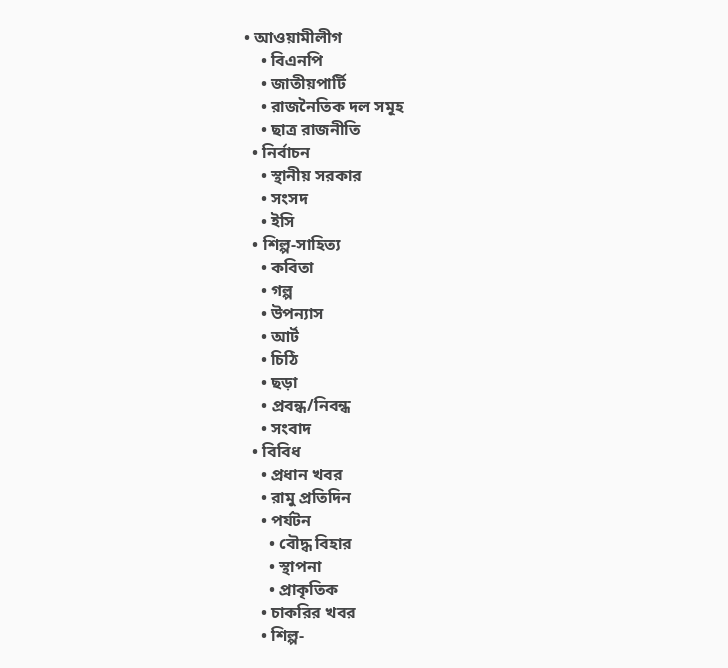• আওয়ামীলীগ
    • বিএনপি
    • জাতীয়পার্টি
    • রাজনৈতিক দল সমূহ
    • ছাত্র রাজনীতি
  • নির্বাচন
    • স্থানীয় সরকার
    • সংসদ
    • ইসি
  • শিল্প-সাহিত্য
    • কবিতা
    • গল্প
    • উপন্যাস
    • আর্ট
    • চিঠি
    • ছড়া
    • প্রবন্ধ/নিবন্ধ
    • সংবাদ
  • বিবিধ
    • প্রধান খবর
    • রামু প্রতিদিন
    • পর্যটন
      • বৌদ্ধ ‍বিহার
      • স্থাপনা
      • প্রাকৃতিক
    • চাকরির খবর
    • শিল্প-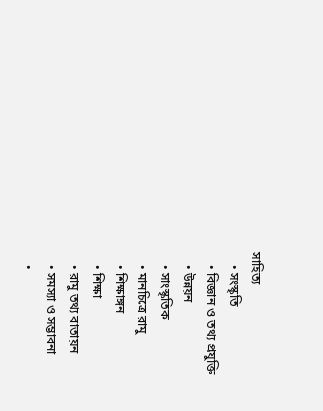সাহিত্য
    • সংস্কৃতি
    • বিজ্ঞান ও তথ্য প্রযুক্তি
    • উন্নয়ন
    • সাংস্কৃতিক
    • মানচিত্রে রামু
    • শিক্ষাঙ্গন
    • শিক্ষা
    • রামু তথ্য বাতায়ন
    • সমস্যা ও সম্ভাবনা
    •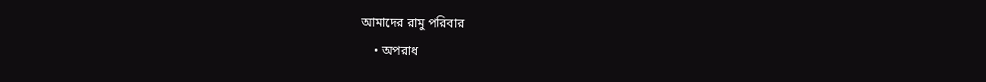আমাদের রামু পরিবার
    • অপরাধ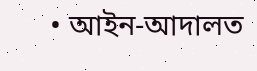• আইন-আদালত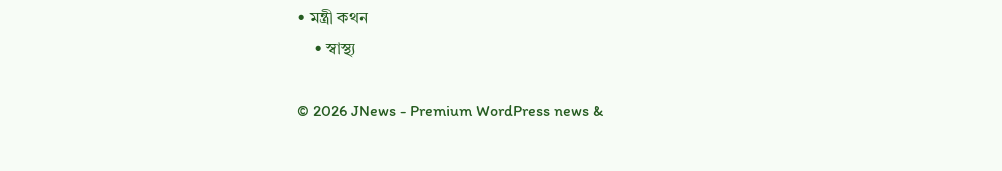• মন্ত্রী কথন
    • স্বাস্থ্য

© 2026 JNews - Premium WordPress news &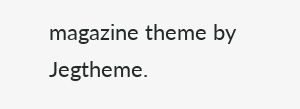magazine theme by Jegtheme.